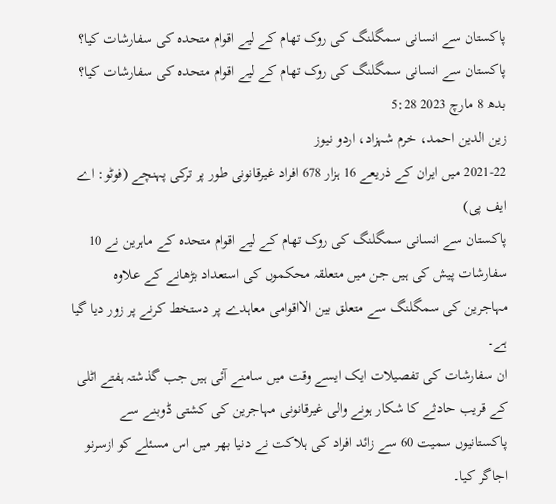پاکستان سے انسانی سمگلنگ کی روک تھام کے لیے اقوام متحدہ کی سفارشات کیا؟
پاکستان سے انسانی سمگلنگ کی روک تھام کے لیے اقوام متحدہ کی سفارشات کیا؟
بدھ 8 مارچ 2023 5:28
زین الدین احمد، خرم شہزاد، اردو نیوز
2021-22 میں ایران کے ذریعے 16 ہزار 678 افراد غیرقانونی طور پر ترکی پہنچے (فوٹو: اے ایف پی)
پاکستان سے انسانی سمگلنگ کی روک تھام کے لیے اقوام متحدہ کے ماہرین نے 10 سفارشات پیش کی ہیں جن میں متعلقہ محکموں کی استعداد بڑھانے کے علاوہ مہاجرین کی سمگلنگ سے متعلق بین الااقوامی معاہدے پر دستخط کرنے پر زور دیا گیا ہے۔
ان سفارشات کی تفصیلات ایک ایسے وقت میں سامنے آئی ہیں جب گذشتہ ہفتے اٹلی کے قریب حادثے کا شکار ہونے والی غیرقانونی مہاجرین کی کشتی ڈوبنے سے پاکستانیوں سمیت 60 سے زائد افراد کی ہلاکت نے دنیا بھر میں اس مسئلے کو ازسرنو اجاگر کیا۔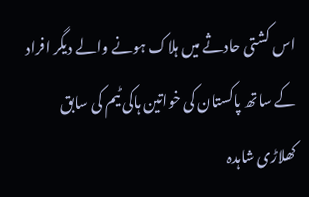اس کشتی حادثے میں ہلاک ہونے والے دیگر افراد کے ساتھ پاکستان کی خواتین ہاکی ٹیم کی سابق کھلاڑی شاہدہ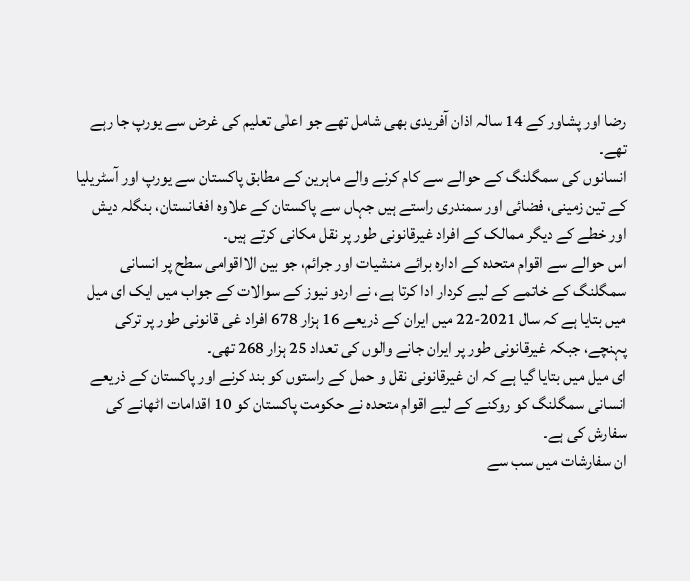رضا اور پشاور کے 14 سالہ اذان آفریدی بھی شامل تھے جو اعلٰی تعلیم کی غرض سے یورپ جا رہے تھے۔
انسانوں کی سمگلنگ کے حوالے سے کام کرنے والے ماہرین کے مطابق پاکستان سے یورپ اور آسٹریلیا کے تین زمینی، فضائی اور سمندری راستے ہیں جہاں سے پاکستان کے علاوہ افغانستان، بنگلہ دیش اور خطے کے دیگر ممالک کے افراد غیرقانونی طور پر نقل مکانی کرتے ہیں۔
اس حوالے سے اقوام متحدہ کے ادارہ برائے منشیات اور جرائم، جو بین الااقوامی سطح پر انسانی سمگلنگ کے خاتمے کے لیے کردار ادا کرتا ہے، نے اردو نیوز کے سوالات کے جواب میں ایک ای میل میں بتایا ہے کہ سال 2021-22 میں ایران کے ذریعے 16 ہزار 678 افراد غی قانونی طور پر ترکی پہنچے، جبکہ غیرقانونی طور پر ایران جانے والوں کی تعداد 25 ہزار 268 تھی۔
ای میل میں بتایا گیا ہے کہ ان غیرقانونی نقل و حمل کے راستوں کو بند کرنے اور پاکستان کے ذریعے انسانی سمگلنگ کو روکنے کے لیے اقوام متحدہ نے حکومت پاکستان کو 10 اقدامات اٹھانے کی سفارش کی ہے۔
ان سفارشات میں سب سے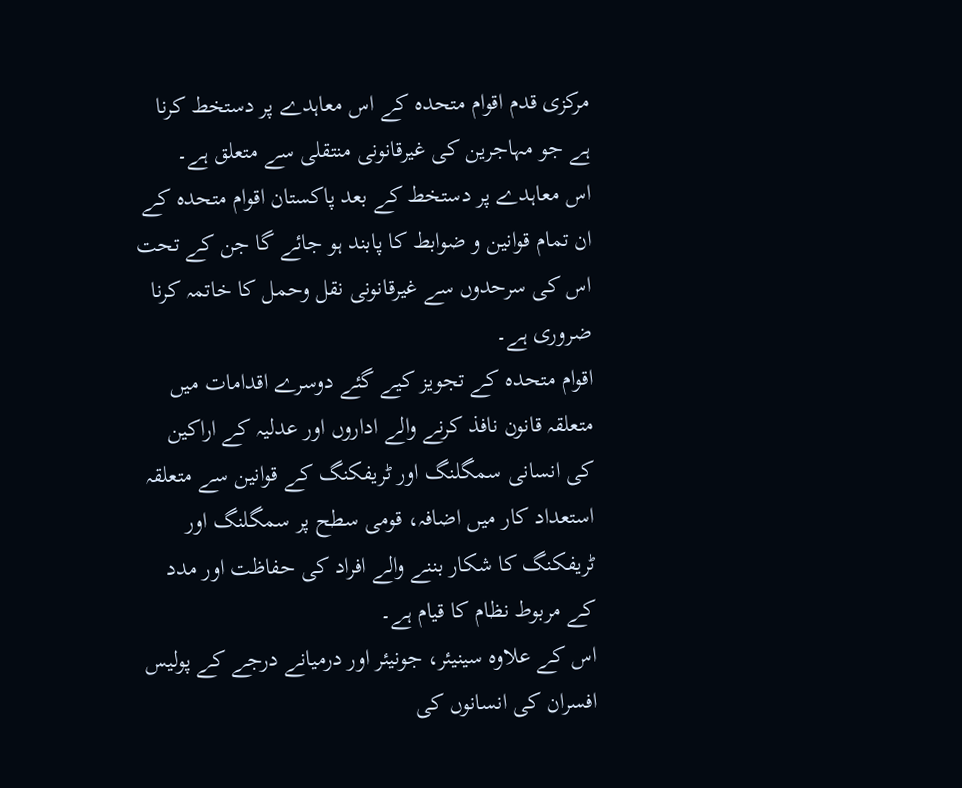مرکزی قدم اقوام متحدہ کے اس معاہدے پر دستخط کرنا ہے جو مہاجرین کی غیرقانونی منتقلی سے متعلق ہے۔
اس معاہدے پر دستخط کے بعد پاکستان اقوام متحدہ کے ان تمام قوانین و ضوابط کا پابند ہو جائے گا جن کے تحت اس کی سرحدوں سے غیرقانونی نقل وحمل کا خاتمہ کرنا ضروری ہے۔
اقوام متحدہ کے تجویز کیے گئے دوسرے اقدامات میں متعلقہ قانون نافذ کرنے والے اداروں اور عدلیہ کے اراکین کی انسانی سمگلنگ اور ٹریفکنگ کے قوانین سے متعلقہ استعداد کار میں اضافہ، قومی سطح پر سمگلنگ اور ٹریفکنگ کا شکار بننے والے افراد کی حفاظت اور مدد کے مربوط نظام کا قیام ہے۔
اس کے علاوہ سینیئر، جونیئر اور درمیانے درجے کے پولیس افسران کی انسانوں کی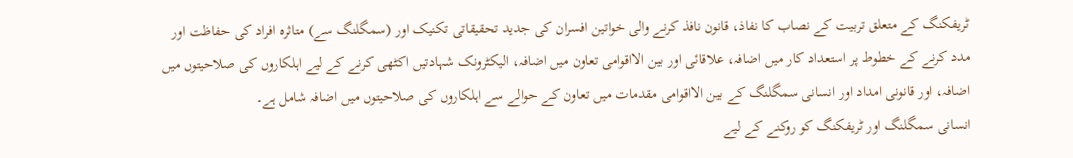ٹریفکنگ کے متعلق تربیت کے نصاب کا نفاذ، قانون نافذ کرنے والی خواتین افسران کی جدید تحقیقاتی تکنیک اور (سمگلنگ سے) متاثرہ افراد کی حفاظت اور مدد کرنے کے خطوط پر استعداد کار میں اضافہ، علاقائی اور بین الااقوامی تعاون میں اضافہ، الیکٹرونک شہادتیں اکٹھی کرنے کے لیے اہلکاروں کی صلاحیتوں میں اضافہ، اور قانونی امداد اور انسانی سمگلنگ کے بین الااقوامی مقدمات میں تعاون کے حوالے سے اہلکاروں کی صلاحیتوں میں اضافہ شامل ہے۔
انسانی سمگلنگ اور ٹریفکنگ کو روکنے کے لیے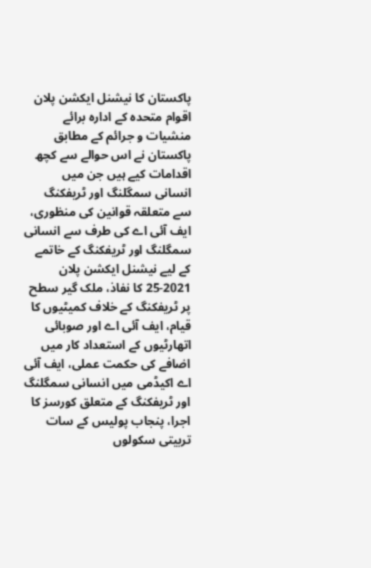پاکستان کا نیشنل ایکشن پلان
اقوام متحدہ کے ادارہ برائے منشیات و جرائم کے مطابق پاکستان نے اس حوالے سے کچھ اقدامات کیے ہیں جن میں انسانی سمگلنگ اور ٹریفکنگ سے متعلقہ قوانین کی منظوری، ایف آئی اے کی طرف سے انسانی سمگلنگ اور ٹریفکنگ کے خاتمے کے لیے نیشنل ایکشن پلان 2021-25 کا نفاذ، ملک گیر سطح پر ٹریفکنگ کے خلاف کمیٹیوں کا قیام، ایف آئی اے اور صوبائی اتھارٹیوں کے استعداد کار میں اضافے کی حکمت عملی، ایف آئی اے اکیڈمی میں انسانی سمگلنگ اور ٹریفکنگ کے متعلق کورسز کا اجرا، پنجاب پولیس کے سات تربیتی سکولوں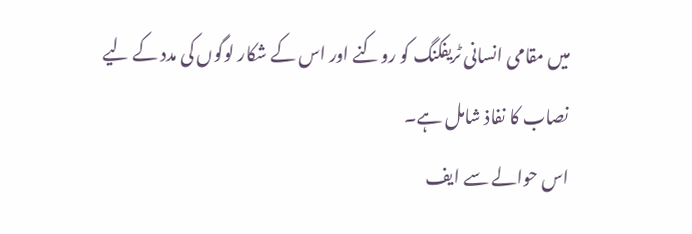میں مقامی انسانی ٹریفکنگ کو روکنے اور اس کے شکار لوگوں کی مدد کے لیے نصاب کا نفاذ شامل ہے۔
اس حوالے سے ایف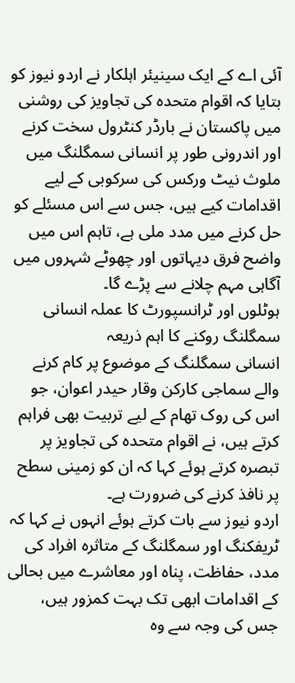آئی اے کے ایک سینیئر اہلکار نے اردو نیوز کو بتایا کہ اقوام متحدہ کی تجاویز کی روشنی میں پاکستان نے بارڈر کنٹرول سخت کرنے اور اندرونی طور پر انسانی سمگلنگ میں ملوث نیٹ ورکس کی سرکوبی کے لیے اقدامات کیے ہیں، جس سے اس مسئلے کو حل کرنے میں مدد ملی ہے، تاہم اس میں واضح فرق دیہاتوں اور چھوٹے شہروں میں آگاہی مہم چلانے سے پڑے گا۔
ہوٹلوں اور ٹرانسپورٹ کا عملہ انسانی سمگلنگ روکنے کا اہم ذریعہ
انسانی سمگلنگ کے موضوع پر کام کرنے والے سماجی کارکن وقار حیدر اعوان، جو اس کی روک تھام کے لیے تربیت بھی فراہم کرتے ہیں، نے اقوام متحدہ کی تجاویز پر تبصرہ کرتے ہوئے کہا کہ ان کو زمینی سطح پر نافذ کرنے کی ضرورت ہے۔
اردو نیوز سے بات کرتے ہوئے انہوں نے کہا کہ ٹریفکنگ اور سمگلنگ کے متاثرہ افراد کی مدد، حفاظت، پناہ اور معاشرے میں بحالی کے اقدامات ابھی تک بہت کمزور ہیں، جس کی وجہ سے وہ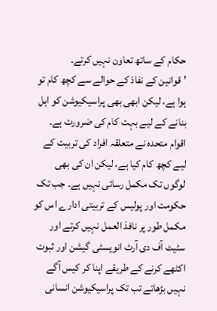حکام کے ساتھ تعاون نہیں کرتے۔
’قوانین کے نفاذ کے حوالے سے کچھ کام تو ہوا ہے، لیکن ابھی بھی پراسیکیوشن کو اہل بنانے کے لیے بہت کام کی ضرورت ہے۔ اقوام متحدہ نے متعلقہ افراد کی تربیت کے لیے کچھ کام کیا ہے، لیکن ان کی بھی لوگوں تک مکمل رسائی نہیں ہے۔ جب تک حکومت اور پولیس کے تربیتی ادارے اس کو مکمل طور پر نافذ العمل نہیں کرتے اور سٹیٹ آف دی آرٹ انویسٹی گیشن اور ثبوت اکٹھے کرنے کے طریقے اپنا کر کیس آگے نہیں بڑھاتے تب تک پراسیکیوشن انسانی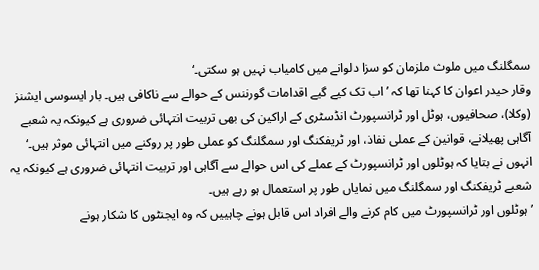سمگلنگ میں ملوث ملزمان کو سزا دلوانے میں کامیاب نہیں ہو سکتی۔‘
وقار حیدر اعوان کا کہنا تھا کہ ’اب تک کیے گیے اقدامات گورننس کے حوالے سے ناکافی ہیں۔ بار ایسوسی ایشنز (وکلا)، صحافیوں، ہوٹل اور ٹرانسپورٹ انڈسٹری کے اراکین کی بھی تربیت انتہائی ضروری ہے کیونکہ یہ شعبے آگاہی پھیلانے، قوانین کے عملی نفاذ، اور ٹریفکنگ اور سمگلنگ کو عملی طور پر روکنے میں انتہائی موثر ہیں۔‘
انہوں نے بتایا کہ ہوٹلوں اور ٹرانسپورٹ کے عملے کی اس حوالے سے آگاہی اور تربیت انتہائی ضروری ہے کیونکہ یہ شعبے ٹریفکنگ اور سمگلنگ میں نمایاں طور پر استعمال ہو رہے ہیں۔
’ہوٹلوں اور ٹرانسپورٹ میں کام کرنے والے افراد اس قابل ہونے چاہییں کہ وہ ایجنٹوں کا شکار ہونے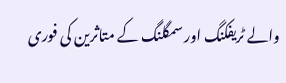والے ٹریفکنگ اور سمگلنگ کے متاثرین کی فوری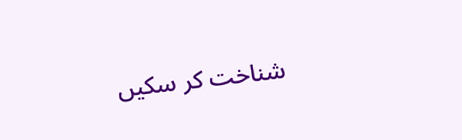شناخت کر سکیں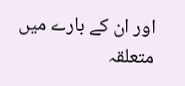اور ان کے بارے میں متعلقہ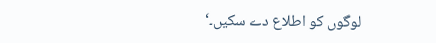لوگوں کو اطلاع دے سکیں۔‘